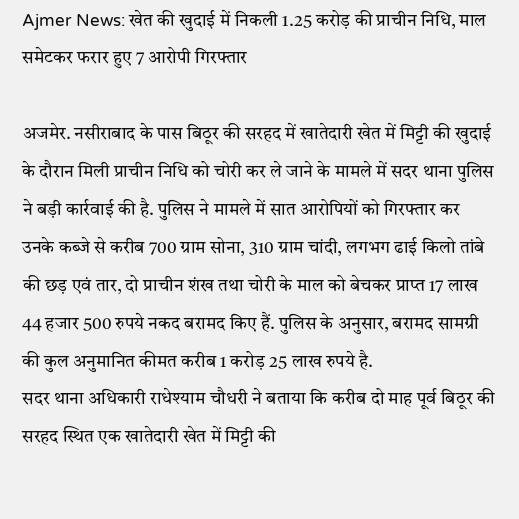Ajmer News: खेत की खुदाई में निकली 1.25 करोड़ की प्राचीन निधि, माल समेटकर फरार हुए 7 आरोपी गिरफ्तार

अजमेर. नसीराबाद के पास बिठूर की सरहद में खातेदारी खेत में मिट्टी की खुदाई के दौरान मिली प्राचीन निधि को चोरी कर ले जाने के मामले में सदर थाना पुलिस ने बड़ी कार्रवाई की है. पुलिस ने मामले में सात आरोपियों को गिरफ्तार कर उनके कब्जे से करीब 700 ग्राम सोना, 310 ग्राम चांदी, लगभग ढाई किलो तांबे की छड़ एवं तार, दो प्राचीन शंख तथा चोरी के माल को बेचकर प्राप्त 17 लाख 44 हजार 500 रुपये नकद बरामद किए हैं. पुलिस के अनुसार, बरामद सामग्री की कुल अनुमानित कीमत करीब 1 करोड़ 25 लाख रुपये है.
सदर थाना अधिकारी राधेश्याम चौधरी ने बताया कि करीब दो माह पूर्व बिठूर की सरहद स्थित एक खातेदारी खेत में मिट्टी की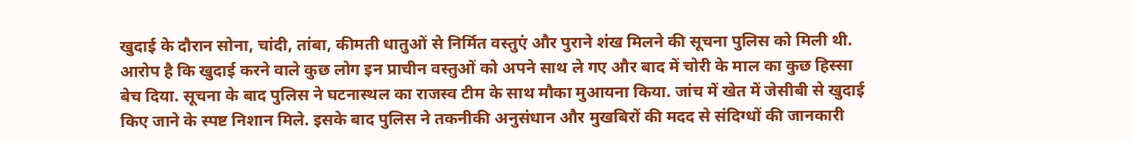खुदाई के दौरान सोना, चांदी, तांबा, कीमती धातुओं से निर्मित वस्तुएं और पुराने शंख मिलने की सूचना पुलिस को मिली थी. आरोप है कि खुदाई करने वाले कुछ लोग इन प्राचीन वस्तुओं को अपने साथ ले गए और बाद में चोरी के माल का कुछ हिस्सा बेच दिया. सूचना के बाद पुलिस ने घटनास्थल का राजस्व टीम के साथ मौका मुआयना किया. जांच में खेत में जेसीबी से खुदाई किए जाने के स्पष्ट निशान मिले. इसके बाद पुलिस ने तकनीकी अनुसंधान और मुखबिरों की मदद से संदिग्धों की जानकारी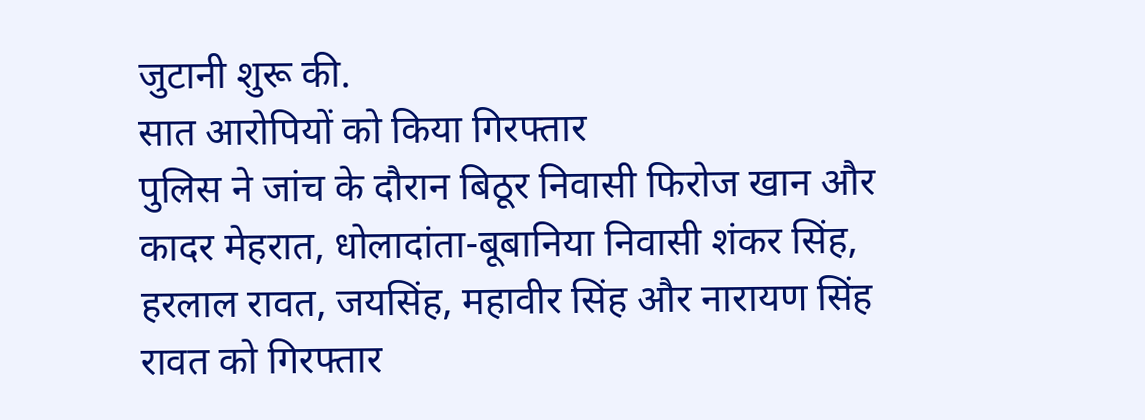जुटानी शुरू की.
सात आरोपियों को किया गिरफ्तार
पुलिस ने जांच के दौरान बिठूर निवासी फिरोज खान और कादर मेहरात, धोलादांता-बूबानिया निवासी शंकर सिंह, हरलाल रावत, जयसिंह, महावीर सिंह और नारायण सिंह रावत को गिरफ्तार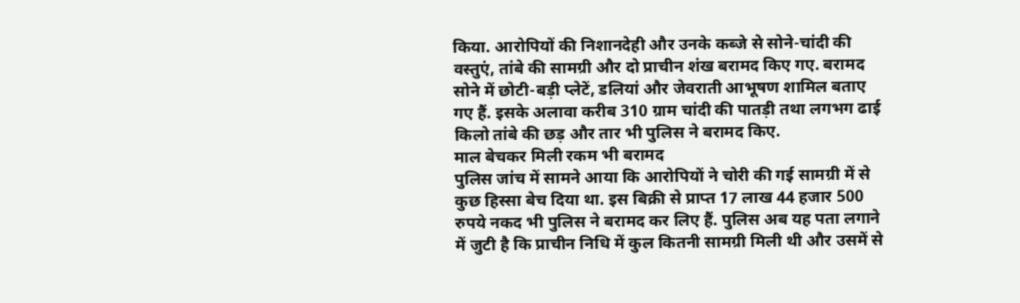किया. आरोपियों की निशानदेही और उनके कब्जे से सोने-चांदी की वस्तुएं, तांबे की सामग्री और दो प्राचीन शंख बरामद किए गए. बरामद सोने में छोटी-बड़ी प्लेटें, डलियां और जेवराती आभूषण शामिल बताए गए हैं. इसके अलावा करीब 310 ग्राम चांदी की पातड़ी तथा लगभग ढाई किलो तांबे की छड़ और तार भी पुलिस ने बरामद किए.
माल बेचकर मिली रकम भी बरामद
पुलिस जांच में सामने आया कि आरोपियों ने चोरी की गई सामग्री में से कुछ हिस्सा बेच दिया था. इस बिक्री से प्राप्त 17 लाख 44 हजार 500 रुपये नकद भी पुलिस ने बरामद कर लिए हैं. पुलिस अब यह पता लगाने में जुटी है कि प्राचीन निधि में कुल कितनी सामग्री मिली थी और उसमें से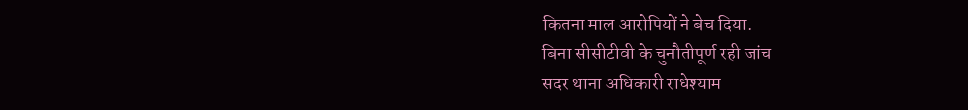कितना माल आरोपियों ने बेच दिया.
बिना सीसीटीवी के चुनौतीपूर्ण रही जांच
सदर थाना अधिकारी राधेश्याम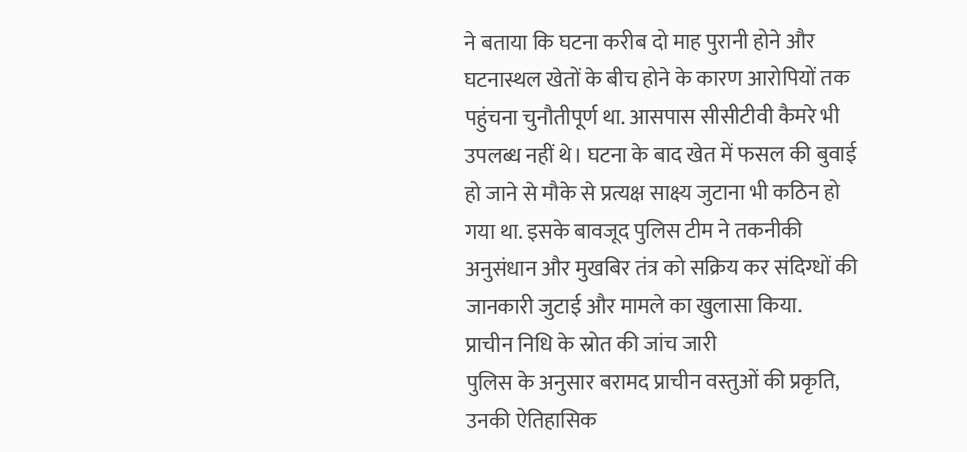ने बताया कि घटना करीब दो माह पुरानी होने और घटनास्थल खेतों के बीच होने के कारण आरोपियों तक पहुंचना चुनौतीपूर्ण था. आसपास सीसीटीवी कैमरे भी उपलब्ध नहीं थे। घटना के बाद खेत में फसल की बुवाई हो जाने से मौके से प्रत्यक्ष साक्ष्य जुटाना भी कठिन हो गया था. इसके बावजूद पुलिस टीम ने तकनीकी अनुसंधान और मुखबिर तंत्र को सक्रिय कर संदिग्धों की जानकारी जुटाई और मामले का खुलासा किया.
प्राचीन निधि के स्रोत की जांच जारी
पुलिस के अनुसार बरामद प्राचीन वस्तुओं की प्रकृति, उनकी ऐतिहासिक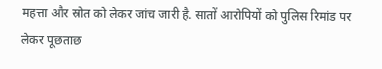महत्ता और स्रोत को लेकर जांच जारी है. सातों आरोपियों को पुलिस रिमांड पर लेकर पूछताछ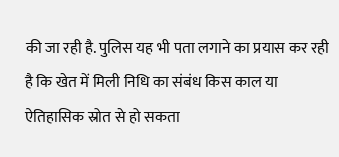की जा रही है. पुलिस यह भी पता लगाने का प्रयास कर रही है कि खेत में मिली निधि का संबंध किस काल या ऐतिहासिक स्रोत से हो सकता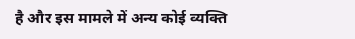है और इस मामले में अन्य कोई व्यक्ति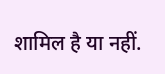शामिल है या नहीं.